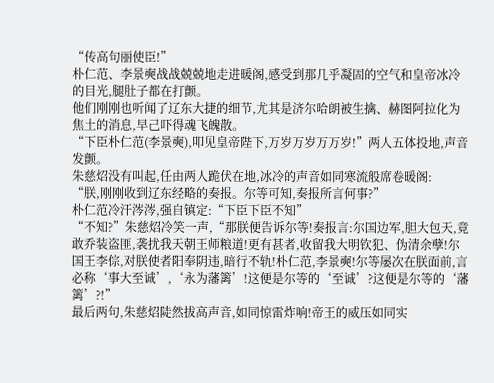“传高句丽使臣!”
朴仁范、李景奭战战兢兢地走进暖阁,感受到那几乎凝固的空气和皇帝冰冷的目光,腿肚子都在打颤。
他们刚刚也听闻了辽东大捷的细节,尤其是济尔哈朗被生擒、赫图阿拉化为焦土的消息,早己吓得魂飞魄散。
“下臣朴仁范(李景奭),叩见皇帝陛下,万岁万岁万万岁!”两人五体投地,声音发颤。
朱慈炤没有叫起,任由两人跪伏在地,冰冷的声音如同寒流般席卷暖阁:
“朕,刚刚收到辽东经略的奏报。尔等可知,奏报所言何事?”
朴仁范冷汗涔涔,强自镇定:“下臣下臣不知”
“不知?”朱慈炤冷笑一声,“那朕便告诉尔等!奏报言:尔国边军,胆大包天,竟敢乔装盗匪,袭扰我天朝王师粮道!更有甚者,收留我大明钦犯、伪清余孽!尔国王李倧,对朕使者阳奉阴违,暗行不轨!朴仁范,李景奭!尔等屡次在朕面前,言必称‘事大至诚’,‘永为藩篱’!这便是尔等的‘至诚’?这便是尔等的‘藩篱’?!”
最后两句,朱慈炤陡然拔高声音,如同惊雷炸响!帝王的威压如同实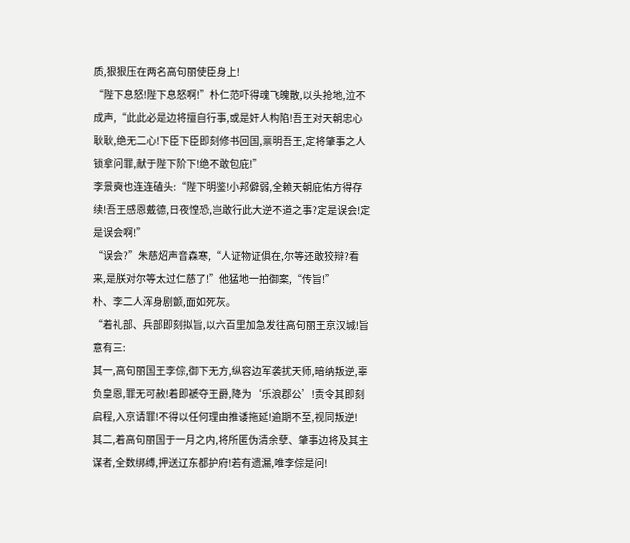质,狠狠压在两名高句丽使臣身上!
“陛下息怒!陛下息怒啊!”朴仁范吓得魂飞魄散,以头抢地,泣不成声,“此此必是边将擅自行事,或是奸人构陷!吾王对天朝忠心耿耿,绝无二心!下臣下臣即刻修书回国,禀明吾王,定将肇事之人锁拿问罪,献于陛下阶下!绝不敢包庇!”
李景奭也连连磕头:“陛下明鉴!小邦僻弱,全赖天朝庇佑方得存续!吾王感恩戴德,日夜惶恐,岂敢行此大逆不道之事?定是误会!定是误会啊!”
“误会?”朱慈炤声音森寒,“人证物证俱在,尔等还敢狡辩?看来,是朕对尔等太过仁慈了!”他猛地一拍御案,“传旨!”
朴、李二人浑身剧颤,面如死灰。
“着礼部、兵部即刻拟旨,以六百里加急发往高句丽王京汉城!旨意有三:
其一,高句丽国王李倧,御下无方,纵容边军袭扰天师,暗纳叛逆,辜负皇恩,罪无可赦!着即褫夺王爵,降为‘乐浪郡公’!责令其即刻启程,入京请罪!不得以任何理由推诿拖延!逾期不至,视同叛逆!
其二,着高句丽国于一月之内,将所匿伪清余孽、肇事边将及其主谋者,全数绑缚,押送辽东都护府!若有遗漏,唯李倧是问!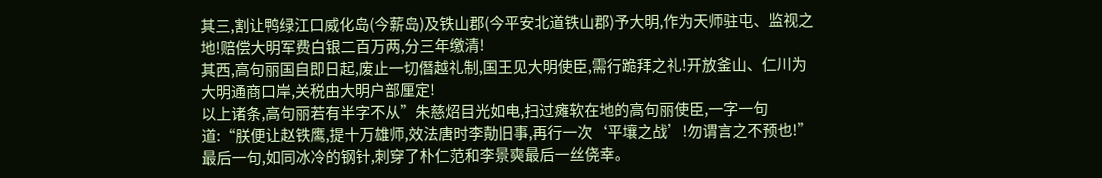其三,割让鸭绿江口威化岛(今薪岛)及铁山郡(今平安北道铁山郡)予大明,作为天师驻屯、监视之地!赔偿大明军费白银二百万两,分三年缴清!
其西,高句丽国自即日起,废止一切僭越礼制,国王见大明使臣,需行跪拜之礼!开放釜山、仁川为大明通商口岸,关税由大明户部厘定!
以上诸条,高句丽若有半字不从”朱慈炤目光如电,扫过瘫软在地的高句丽使臣,一字一句道:“朕便让赵铁鹰,提十万雄师,效法唐时李勣旧事,再行一次‘平壤之战’!勿谓言之不预也!”
最后一句,如同冰冷的钢针,刺穿了朴仁范和李景奭最后一丝侥幸。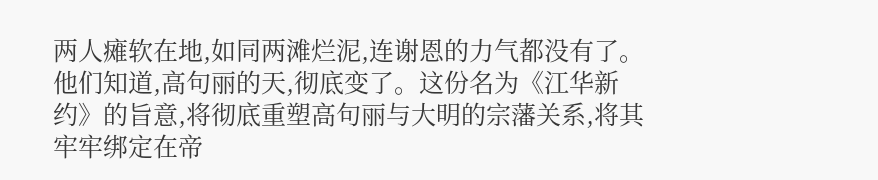两人瘫软在地,如同两滩烂泥,连谢恩的力气都没有了。
他们知道,高句丽的天,彻底变了。这份名为《江华新约》的旨意,将彻底重塑高句丽与大明的宗藩关系,将其牢牢绑定在帝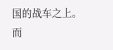国的战车之上。
而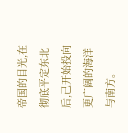帝国的目光,在彻底平定东北后,己开始投向更广阔的海洋与南方。